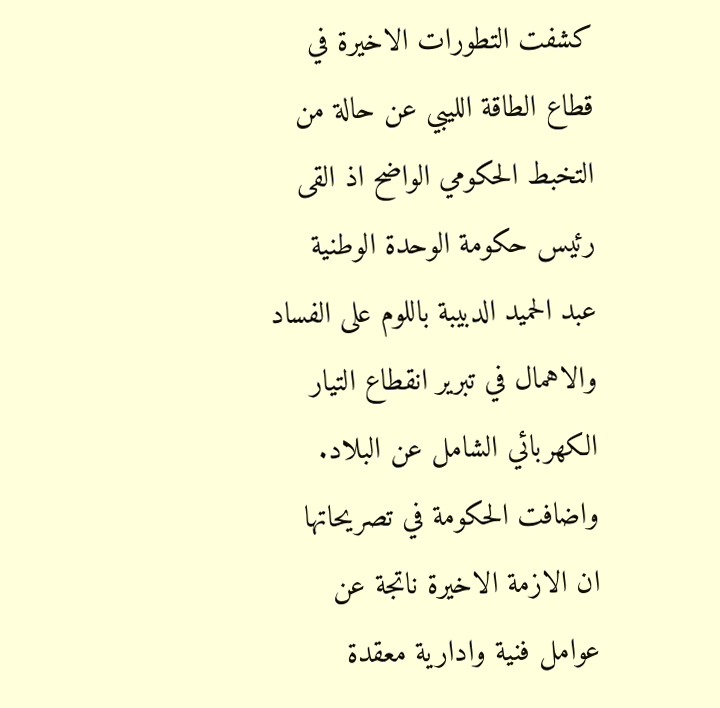كشفت التطورات الاخيرة في قطاع الطاقة الليبي عن حالة من التخبط الحكومي الواضح اذ القى رئيس حكومة الوحدة الوطنية عبد الحميد الدبيبة باللوم على الفساد والاهمال في تبرير انقطاع التيار الكهربائي الشامل عن البلاد.
واضافت الحكومة في تصريحاتها ان الازمة الاخيرة ناتجة عن عوامل فنية وادارية معقدة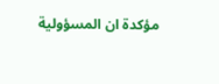مؤكدة ان المسؤولية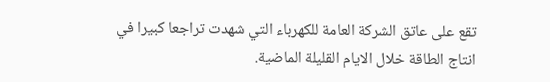تقع على عاتق الشركة العامة للكهرباء التي شهدت تراجعا كبيرا في انتاج الطاقة خلال الايام القليلة الماضية.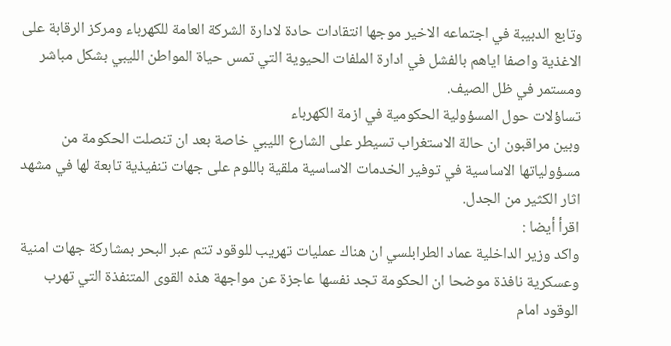وتابع الدبيبة في اجتماعه الاخير موجها انتقادات حادة لادارة الشركة العامة للكهرباء ومركز الرقابة على الاغذية واصفا اياهم بالفشل في ادارة الملفات الحيوية التي تمس حياة المواطن الليبي بشكل مباشر ومستمر في ظل الصيف.
تساؤلات حول المسؤولية الحكومية في ازمة الكهرباء
وبين مراقبون ان حالة الاستغراب تسيطر على الشارع الليبي خاصة بعد ان تنصلت الحكومة من مسؤولياتها الاساسية في توفير الخدمات الاساسية ملقية باللوم على جهات تنفيذية تابعة لها في مشهد اثار الكثير من الجدل.
اقرأ أيضا :
واكد وزير الداخلية عماد الطرابلسي ان هناك عمليات تهريب للوقود تتم عبر البحر بمشاركة جهات امنية وعسكرية نافذة موضحا ان الحكومة تجد نفسها عاجزة عن مواجهة هذه القوى المتنفذة التي تهرب الوقود امام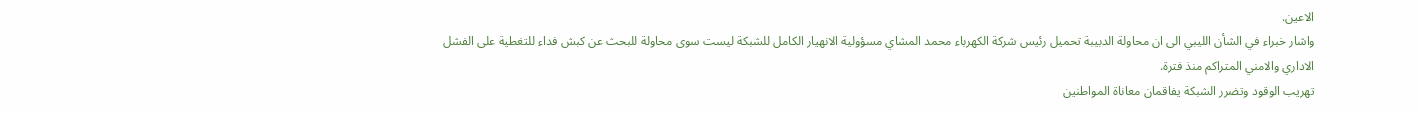الاعين.
واشار خبراء في الشأن الليبي الى ان محاولة الدبيبة تحميل رئيس شركة الكهرباء محمد المشاي مسؤولية الانهيار الكامل للشبكة ليست سوى محاولة للبحث عن كبش فداء للتغطية على الفشل الاداري والامني المتراكم منذ فترة.
تهريب الوقود وتضرر الشبكة يفاقمان معاناة المواطنين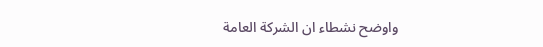واوضح نشطاء ان الشركة العامة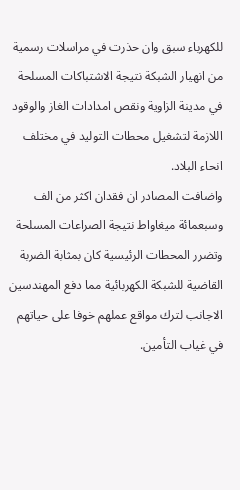للكهرباء سبق وان حذرت في مراسلات رسمية من انهيار الشبكة نتيجة الاشتباكات المسلحة في مدينة الزاوية ونقص امدادات الغاز والوقود اللازمة لتشغيل محطات التوليد في مختلف انحاء البلاد.
واضافت المصادر ان فقدان اكثر من الف وسبعمائة ميغاواط نتيجة الصراعات المسلحة وتضرر المحطات الرئيسية كان بمثابة الضربة القاضية للشبكة الكهربائية مما دفع المهندسين الاجانب لترك مواقع عملهم خوفا على حياتهم في غياب التأمين.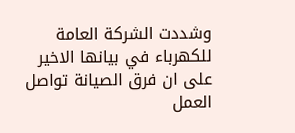وشددت الشركة العامة للكهرباء في بيانها الاخير على ان فرق الصيانة تواصل العمل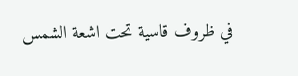في ظروف قاسية تحت اشعة الشمس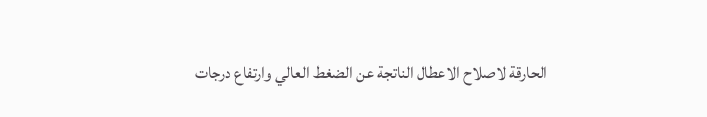الحارقة لاصلاح الاعطال الناتجة عن الضغط العالي وارتفاع درجات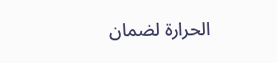الحرارة لضمان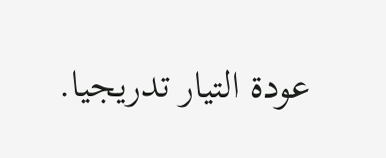عودة التيار تدريجيا.